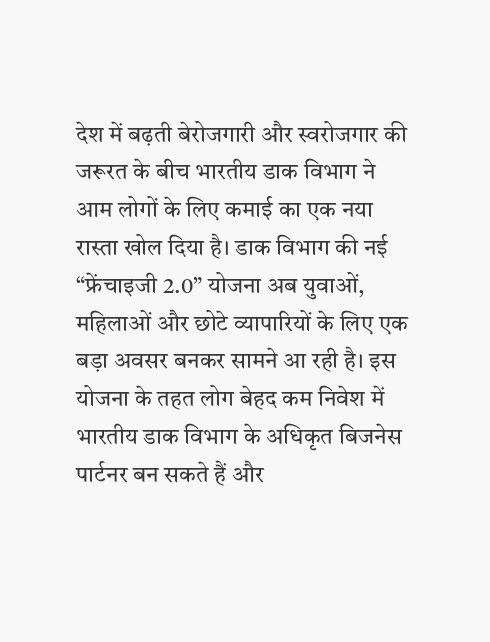देश में बढ़ती बेरोजगारी और स्वरोजगार की जरूरत के बीच भारतीय डाक विभाग ने आम लोगों के लिए कमाई का एक नया रास्ता खोल दिया है। डाक विभाग की नई “फ्रेंचाइजी 2.0” योजना अब युवाओं, महिलाओं और छोटे व्यापारियों के लिए एक बड़ा अवसर बनकर सामने आ रही है। इस योजना के तहत लोग बेहद कम निवेश में भारतीय डाक विभाग के अधिकृत बिजनेस पार्टनर बन सकते हैं और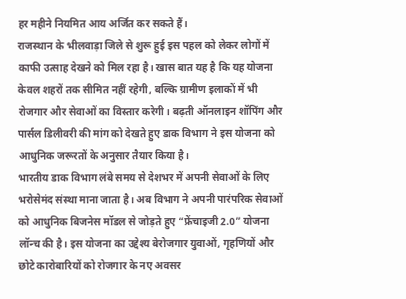हर महीने नियमित आय अर्जित कर सकते हैं।
राजस्थान के भीलवाड़ा जिले से शुरू हुई इस पहल को लेकर लोगों में काफी उत्साह देखने को मिल रहा है। खास बात यह है कि यह योजना केवल शहरों तक सीमित नहीं रहेगी, बल्कि ग्रामीण इलाकों में भी रोजगार और सेवाओं का विस्तार करेगी। बढ़ती ऑनलाइन शॉपिंग और पार्सल डिलीवरी की मांग को देखते हुए डाक विभाग ने इस योजना को आधुनिक जरूरतों के अनुसार तैयार किया है।
भारतीय डाक विभाग लंबे समय से देशभर में अपनी सेवाओं के लिए भरोसेमंद संस्था माना जाता है। अब विभाग ने अपनी पारंपरिक सेवाओं को आधुनिक बिजनेस मॉडल से जोड़ते हुए “फ्रेंचाइजी 2.0” योजना लॉन्च की है। इस योजना का उद्देश्य बेरोजगार युवाओं, गृहणियों और छोटे कारोबारियों को रोजगार के नए अवसर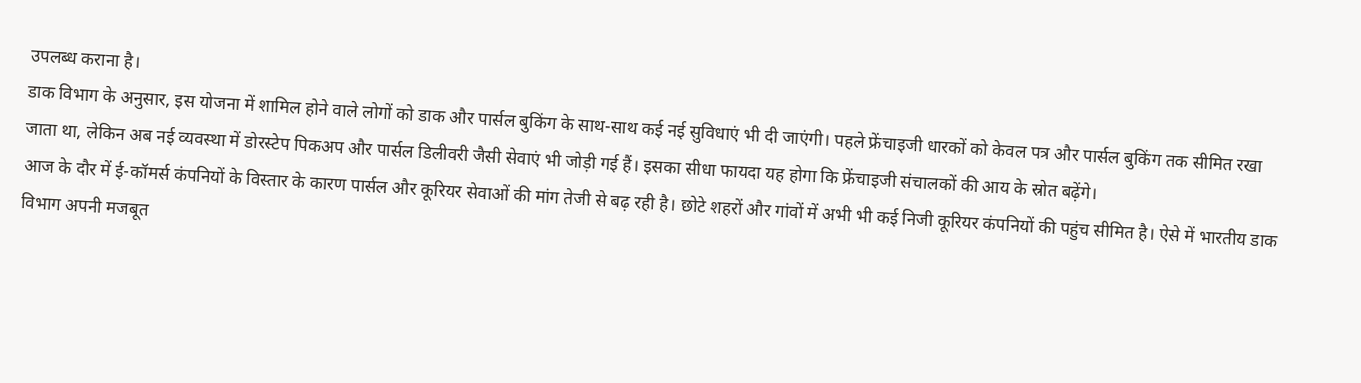उपलब्ध कराना है।
डाक विभाग के अनुसार, इस योजना में शामिल होने वाले लोगों को डाक और पार्सल बुकिंग के साथ-साथ कई नई सुविधाएं भी दी जाएंगी। पहले फ्रेंचाइजी धारकों को केवल पत्र और पार्सल बुकिंग तक सीमित रखा जाता था, लेकिन अब नई व्यवस्था में डोरस्टेप पिकअप और पार्सल डिलीवरी जैसी सेवाएं भी जोड़ी गई हैं। इसका सीधा फायदा यह होगा कि फ्रेंचाइजी संचालकों की आय के स्रोत बढ़ेंगे।
आज के दौर में ई-कॉमर्स कंपनियों के विस्तार के कारण पार्सल और कूरियर सेवाओं की मांग तेजी से बढ़ रही है। छोटे शहरों और गांवों में अभी भी कई निजी कूरियर कंपनियों की पहुंच सीमित है। ऐसे में भारतीय डाक विभाग अपनी मजबूत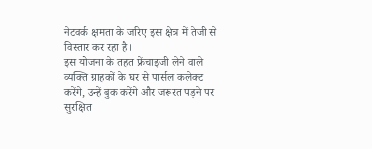नेटवर्क क्षमता के जरिए इस क्षेत्र में तेजी से विस्तार कर रहा है।
इस योजना के तहत फ्रेंचाइजी लेने वाले व्यक्ति ग्राहकों के घर से पार्सल कलेक्ट करेंगे, उन्हें बुक करेंगे और जरूरत पड़ने पर सुरक्षित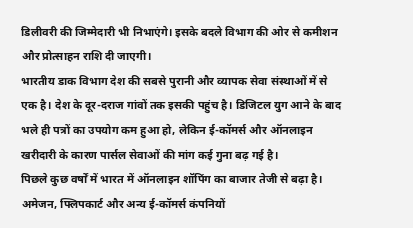डिलीवरी की जिम्मेदारी भी निभाएंगे। इसके बदले विभाग की ओर से कमीशन और प्रोत्साहन राशि दी जाएगी।
भारतीय डाक विभाग देश की सबसे पुरानी और व्यापक सेवा संस्थाओं में से एक है। देश के दूर-दराज गांवों तक इसकी पहुंच है। डिजिटल युग आने के बाद भले ही पत्रों का उपयोग कम हुआ हो, लेकिन ई-कॉमर्स और ऑनलाइन खरीदारी के कारण पार्सल सेवाओं की मांग कई गुना बढ़ गई है।
पिछले कुछ वर्षों में भारत में ऑनलाइन शॉपिंग का बाजार तेजी से बढ़ा है। अमेजन, फ्लिपकार्ट और अन्य ई-कॉमर्स कंपनियों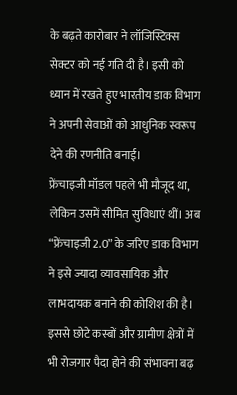के बढ़ते कारोबार ने लॉजिस्टिक्स सेक्टर को नई गति दी है। इसी को ध्यान में रखते हुए भारतीय डाक विभाग ने अपनी सेवाओं को आधुनिक स्वरूप देने की रणनीति बनाई।
फ्रेंचाइजी मॉडल पहले भी मौजूद था, लेकिन उसमें सीमित सुविधाएं थीं। अब “फ्रेंचाइजी 2.0” के जरिए डाक विभाग ने इसे ज्यादा व्यावसायिक और लाभदायक बनाने की कोशिश की है। इससे छोटे कस्बों और ग्रामीण क्षेत्रों में भी रोजगार पैदा होने की संभावना बढ़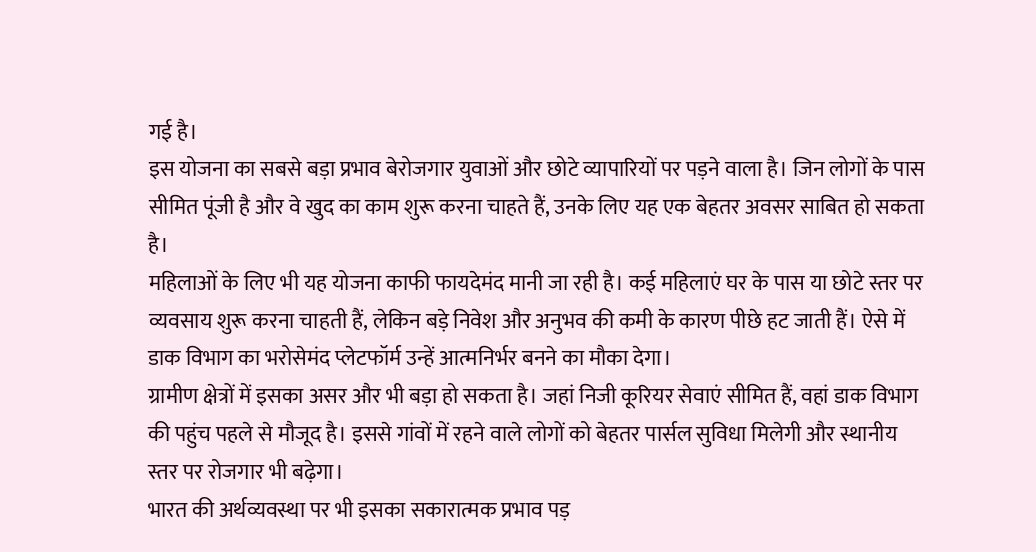गई है।
इस योजना का सबसे बड़ा प्रभाव बेरोजगार युवाओं और छोटे व्यापारियों पर पड़ने वाला है। जिन लोगों के पास सीमित पूंजी है और वे खुद का काम शुरू करना चाहते हैं, उनके लिए यह एक बेहतर अवसर साबित हो सकता है।
महिलाओं के लिए भी यह योजना काफी फायदेमंद मानी जा रही है। कई महिलाएं घर के पास या छोटे स्तर पर व्यवसाय शुरू करना चाहती हैं, लेकिन बड़े निवेश और अनुभव की कमी के कारण पीछे हट जाती हैं। ऐसे में डाक विभाग का भरोसेमंद प्लेटफॉर्म उन्हें आत्मनिर्भर बनने का मौका देगा।
ग्रामीण क्षेत्रों में इसका असर और भी बड़ा हो सकता है। जहां निजी कूरियर सेवाएं सीमित हैं, वहां डाक विभाग की पहुंच पहले से मौजूद है। इससे गांवों में रहने वाले लोगों को बेहतर पार्सल सुविधा मिलेगी और स्थानीय स्तर पर रोजगार भी बढ़ेगा।
भारत की अर्थव्यवस्था पर भी इसका सकारात्मक प्रभाव पड़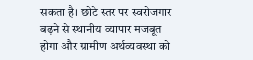सकता है। छोटे स्तर पर स्वरोजगार बढ़ने से स्थानीय व्यापार मजबूत होगा और ग्रामीण अर्थव्यवस्था को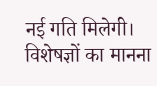नई गति मिलेगी। विशेषज्ञों का मानना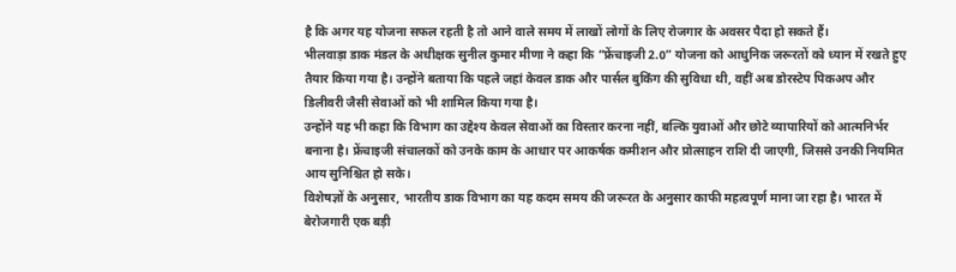है कि अगर यह योजना सफल रहती है तो आने वाले समय में लाखों लोगों के लिए रोजगार के अवसर पैदा हो सकते हैं।
भीलवाड़ा डाक मंडल के अधीक्षक सुनील कुमार मीणा ने कहा कि “फ्रेंचाइजी 2.0” योजना को आधुनिक जरूरतों को ध्यान में रखते हुए तैयार किया गया है। उन्होंने बताया कि पहले जहां केवल डाक और पार्सल बुकिंग की सुविधा थी, वहीं अब डोरस्टेप पिकअप और डिलीवरी जैसी सेवाओं को भी शामिल किया गया है।
उन्होंने यह भी कहा कि विभाग का उद्देश्य केवल सेवाओं का विस्तार करना नहीं, बल्कि युवाओं और छोटे व्यापारियों को आत्मनिर्भर बनाना है। फ्रेंचाइजी संचालकों को उनके काम के आधार पर आकर्षक कमीशन और प्रोत्साहन राशि दी जाएगी, जिससे उनकी नियमित आय सुनिश्चित हो सके।
विशेषज्ञों के अनुसार, भारतीय डाक विभाग का यह कदम समय की जरूरत के अनुसार काफी महत्वपूर्ण माना जा रहा है। भारत में बेरोजगारी एक बड़ी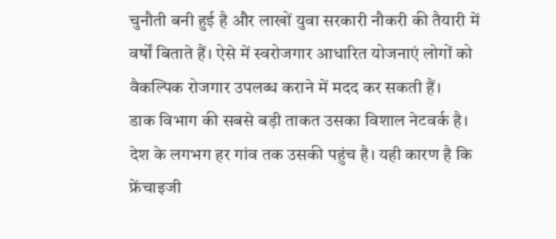चुनौती बनी हुई है और लाखों युवा सरकारी नौकरी की तैयारी में वर्षों बिताते हैं। ऐसे में स्वरोजगार आधारित योजनाएं लोगों को वैकल्पिक रोजगार उपलब्ध कराने में मदद कर सकती हैं।
डाक विभाग की सबसे बड़ी ताकत उसका विशाल नेटवर्क है। देश के लगभग हर गांव तक उसकी पहुंच है। यही कारण है कि फ्रेंचाइजी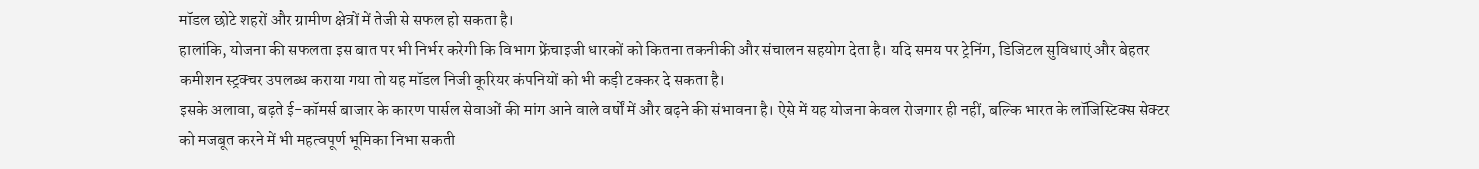मॉडल छोटे शहरों और ग्रामीण क्षेत्रों में तेजी से सफल हो सकता है।
हालांकि, योजना की सफलता इस बात पर भी निर्भर करेगी कि विभाग फ्रेंचाइजी धारकों को कितना तकनीकी और संचालन सहयोग देता है। यदि समय पर ट्रेनिंग, डिजिटल सुविधाएं और बेहतर कमीशन स्ट्रक्चर उपलब्ध कराया गया तो यह मॉडल निजी कूरियर कंपनियों को भी कड़ी टक्कर दे सकता है।
इसके अलावा, बढ़ते ई-कॉमर्स बाजार के कारण पार्सल सेवाओं की मांग आने वाले वर्षों में और बढ़ने की संभावना है। ऐसे में यह योजना केवल रोजगार ही नहीं, बल्कि भारत के लॉजिस्टिक्स सेक्टर को मजबूत करने में भी महत्वपूर्ण भूमिका निभा सकती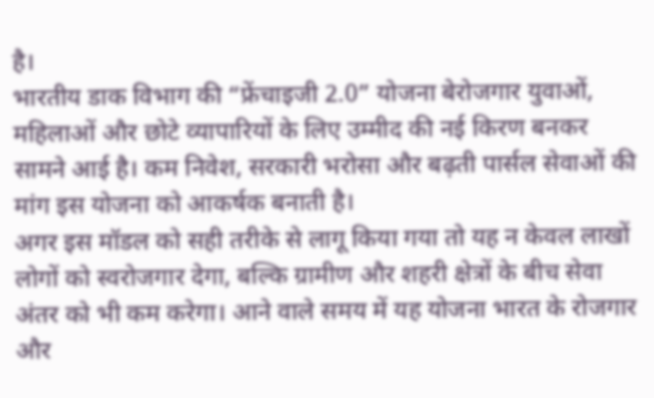है।
भारतीय डाक विभाग की “फ्रेंचाइजी 2.0” योजना बेरोजगार युवाओं, महिलाओं और छोटे व्यापारियों के लिए उम्मीद की नई किरण बनकर सामने आई है। कम निवेश, सरकारी भरोसा और बढ़ती पार्सल सेवाओं की मांग इस योजना को आकर्षक बनाती है।
अगर इस मॉडल को सही तरीके से लागू किया गया तो यह न केवल लाखों लोगों को स्वरोजगार देगा, बल्कि ग्रामीण और शहरी क्षेत्रों के बीच सेवा अंतर को भी कम करेगा। आने वाले समय में यह योजना भारत के रोजगार और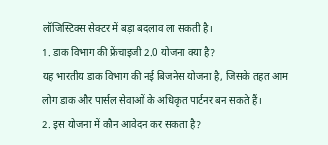लॉजिस्टिक्स सेक्टर में बड़ा बदलाव ला सकती है।
1. डाक विभाग की फ्रेंचाइजी 2.0 योजना क्या है?
यह भारतीय डाक विभाग की नई बिजनेस योजना है, जिसके तहत आम लोग डाक और पार्सल सेवाओं के अधिकृत पार्टनर बन सकते हैं।
2. इस योजना में कौन आवेदन कर सकता है?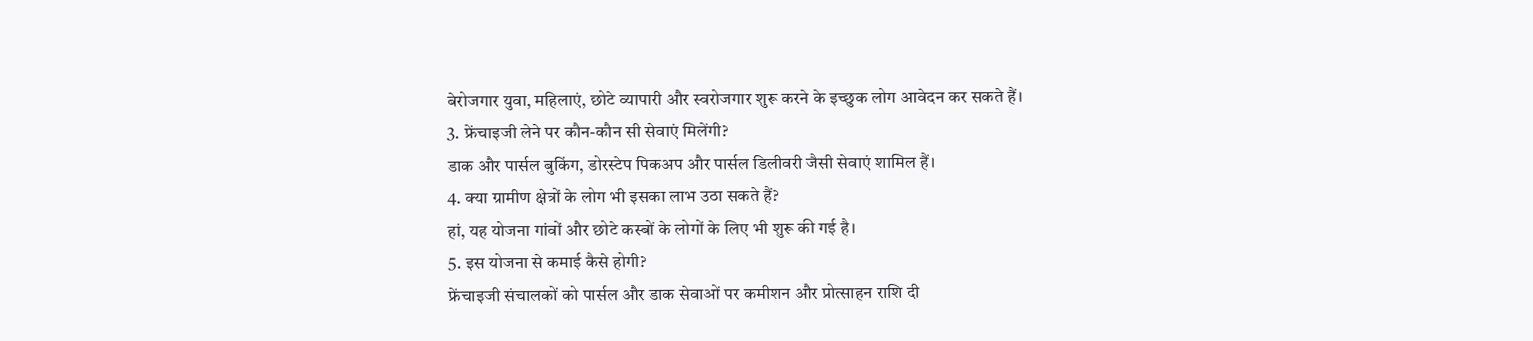बेरोजगार युवा, महिलाएं, छोटे व्यापारी और स्वरोजगार शुरू करने के इच्छुक लोग आवेदन कर सकते हैं।
3. फ्रेंचाइजी लेने पर कौन-कौन सी सेवाएं मिलेंगी?
डाक और पार्सल बुकिंग, डोरस्टेप पिकअप और पार्सल डिलीवरी जैसी सेवाएं शामिल हैं।
4. क्या ग्रामीण क्षेत्रों के लोग भी इसका लाभ उठा सकते हैं?
हां, यह योजना गांवों और छोटे कस्बों के लोगों के लिए भी शुरू की गई है।
5. इस योजना से कमाई कैसे होगी?
फ्रेंचाइजी संचालकों को पार्सल और डाक सेवाओं पर कमीशन और प्रोत्साहन राशि दी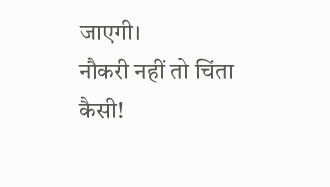जाएगी।
नौकरी नहीं तो चिंता कैसी!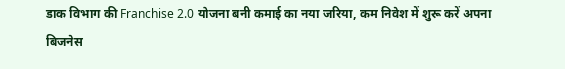डाक विभाग की Franchise 2.0 योजना बनी कमाई का नया जरिया, कम निवेश में शुरू करें अपना बिजनेस